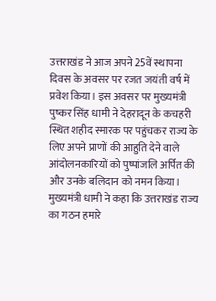उत्तराखंड ने आज अपने 25वें स्थापना दिवस के अवसर पर रजत जयंती वर्ष में प्रवेश किया। इस अवसर पर मुख्यमंत्री पुष्कर सिंह धामी ने देहरादून के कचहरी स्थित शहीद स्मारक पर पहुंचकर राज्य के लिए अपने प्राणों की आहुति देने वाले आंदोलनकारियों को पुष्पांजलि अर्पित की और उनके बलिदान को नमन किया।
मुख्यमंत्री धामी ने कहा कि उत्तराखंड राज्य का गठन हमारे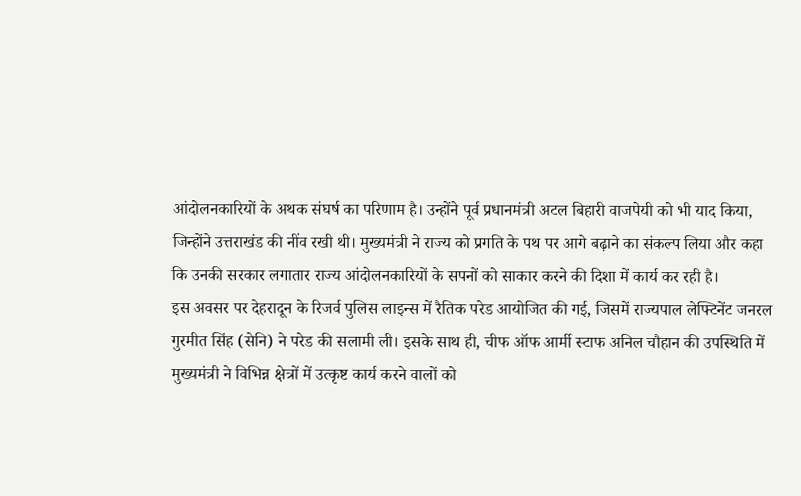आंदोलनकारियों के अथक संघर्ष का परिणाम है। उन्होंने पूर्व प्रधानमंत्री अटल बिहारी वाजपेयी को भी याद किया, जिन्होंने उत्तराखंड की नींव रखी थी। मुख्यमंत्री ने राज्य को प्रगति के पथ पर आगे बढ़ाने का संकल्प लिया और कहा कि उनकी सरकार लगातार राज्य आंदोलनकारियों के सपनों को साकार करने की दिशा में कार्य कर रही है।
इस अवसर पर देहरादून के रिजर्व पुलिस लाइन्स में रैतिक परेड आयोजित की गई, जिसमें राज्यपाल लेफ्टिनेंट जनरल गुरमीत सिंह (सेनि) ने परेड की सलामी ली। इसके साथ ही, चीफ ऑफ आर्मी स्टाफ अनिल चौहान की उपस्थिति में मुख्यमंत्री ने विभिन्न क्षेत्रों में उत्कृष्ट कार्य करने वालों को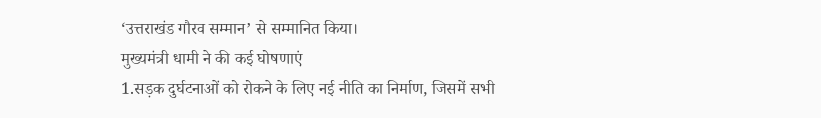‘उत्तराखंड गौरव सम्मान’ से सम्मानित किया।
मुख्यमंत्री धामी ने की कई घोषणाएं
1.सड़क दुर्घटनाओं को रोकने के लिए नई नीति का निर्माण, जिसमें सभी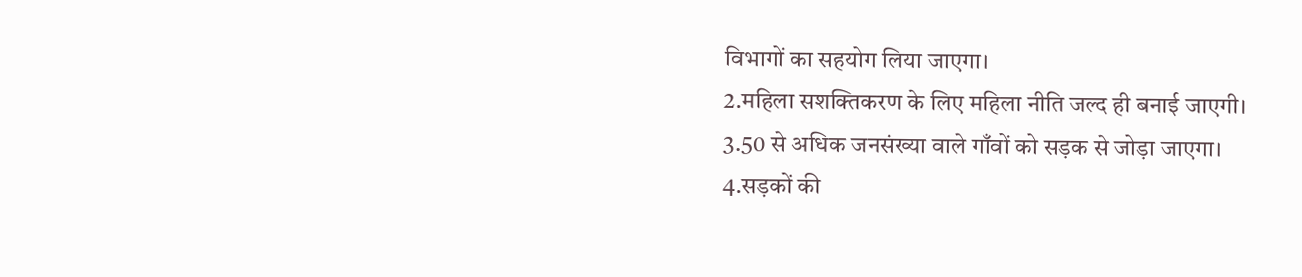विभागों का सहयोग लिया जाएगा।
2.महिला सशक्तिकरण के लिए महिला नीति जल्द ही बनाई जाएगी।
3.50 से अधिक जनसंख्या वाले गाँवों को सड़क से जोड़ा जाएगा।
4.सड़कों की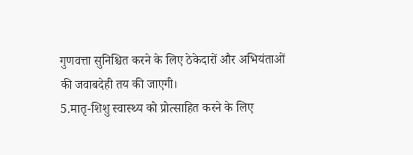गुणवत्ता सुनिश्चित करने के लिए ठेकेदारों और अभियंताओं की जवाबदेही तय की जाएगी।
5.मातृ-शिशु स्वास्थ्य को प्रोत्साहित करने के लिए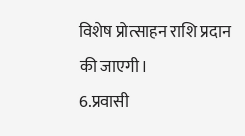विशेष प्रोत्साहन राशि प्रदान की जाएगी।
6.प्रवासी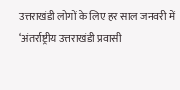उत्तराखंडी लोगों के लिए हर साल जनवरी में ‘अंतर्राष्ट्रीय उत्तराखंडी प्रवासी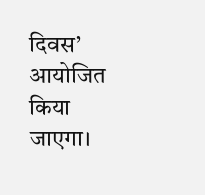दिवस’ आयोजित किया जाएगा।